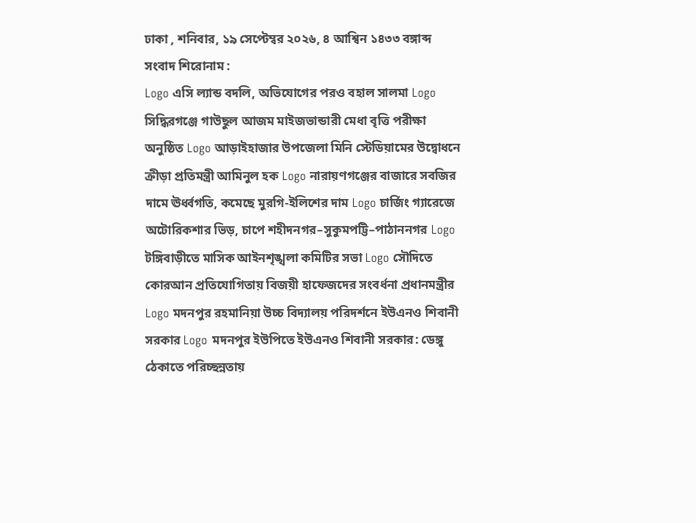ঢাকা , শনিবার, ১৯ সেপ্টেম্বর ২০২৬, ৪ আশ্বিন ১৪৩৩ বঙ্গাব্দ
সংবাদ শিরোনাম :
Logo এসি ল্যান্ড বদলি, অভিযোগের পরও বহাল সালমা Logo সিদ্ধিরগঞ্জে গাউছুল আজম মাইজভান্ডারী মেধা বৃত্তি পরীক্ষা অনুষ্ঠিত Logo আড়াইহাজার উপজেলা মিনি স্টেডিয়ামের উদ্বোধনে ক্রীড়া প্রতিমন্ত্রী আমিনুল হক Logo নারায়ণগঞ্জের বাজারে সবজির দামে ঊর্ধ্বগতি, কমেছে মুরগি-ইলিশের দাম Logo চার্জিং গ্যারেজে অটোরিকশার ভিড়, চাপে শহীদনগর–সুকুমপট্টি–পাঠাননগর Logo টঙ্গিবাড়ীতে মাসিক আইনশৃঙ্খলা কমিটির সভা Logo সৌদিতে কোরআন প্রতিযোগিতায় বিজয়ী হাফেজদের সংবর্ধনা প্রধানমন্ত্রীর Logo মদনপুর রহমানিয়া উচ্চ বিদ্যালয় পরিদর্শনে ইউএনও শিবানী সরকার Logo মদনপুর ইউপিতে ইউএনও শিবানী সরকার: ডেঙ্গু ঠেকাতে পরিচ্ছন্নতায়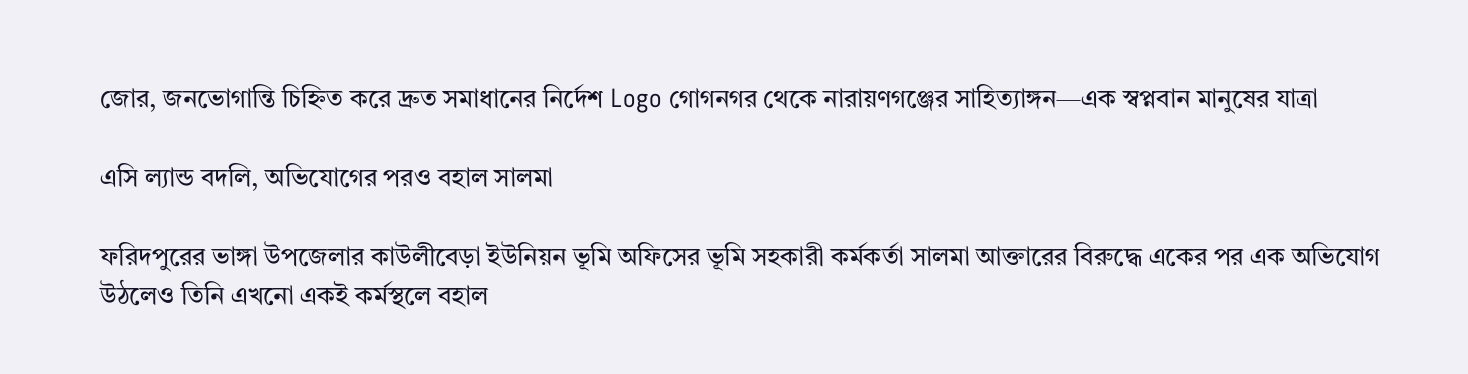জোর, জনভোগান্তি চিহ্নিত করে দ্রুত সমাধানের নির্দেশ Logo গোগনগর থেকে নারায়ণগঞ্জের সাহিত্যাঙ্গন—এক স্বপ্নবান মানুষের যাত্রা

এসি ল্যান্ড বদলি, অভিযোগের পরও বহাল সালমা

ফরিদপুরের ভাঙ্গা উপজেলার কাউলীবেড়া ইউনিয়ন ভূমি অফিসের ভূমি সহকারী কর্মকর্তা সালমা আক্তারের বিরুদ্ধে একের পর এক অভিযোগ উঠলেও তিনি এখনো একই কর্মস্থলে বহাল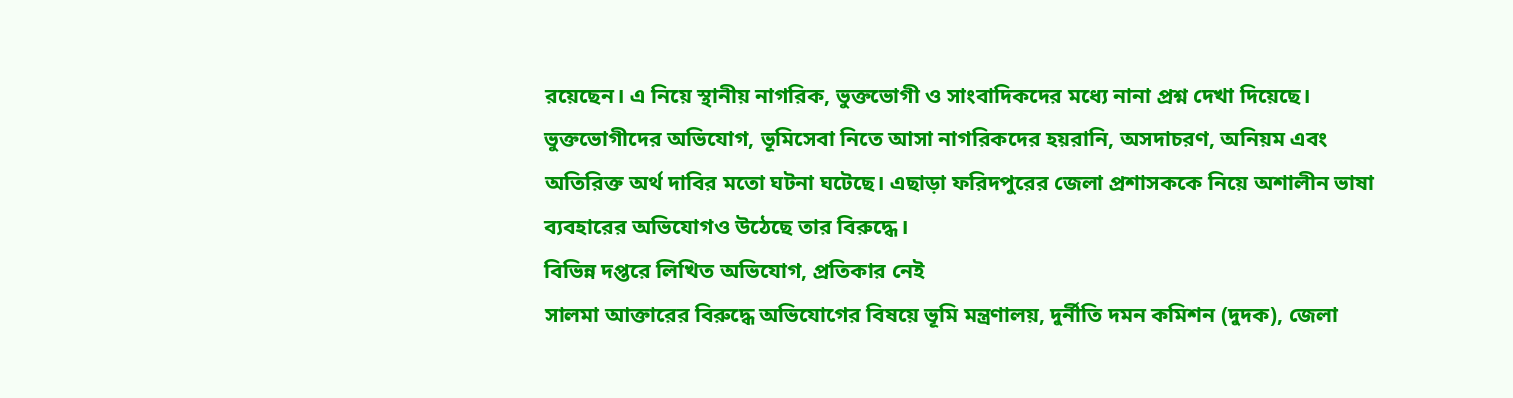রয়েছেন। এ নিয়ে স্থানীয় নাগরিক, ভুক্তভোগী ও সাংবাদিকদের মধ্যে নানা প্রশ্ন দেখা দিয়েছে।
ভুক্তভোগীদের অভিযোগ, ভূমিসেবা নিতে আসা নাগরিকদের হয়রানি, অসদাচরণ, অনিয়ম এবং অতিরিক্ত অর্থ দাবির মতো ঘটনা ঘটেছে। এছাড়া ফরিদপুরের জেলা প্রশাসককে নিয়ে অশালীন ভাষা ব্যবহারের অভিযোগও উঠেছে তার বিরুদ্ধে।
বিভিন্ন দপ্তরে লিখিত অভিযোগ, প্রতিকার নেই
সালমা আক্তারের বিরুদ্ধে অভিযোগের বিষয়ে ভূমি মন্ত্রণালয়, দুর্নীতি দমন কমিশন (দুদক), জেলা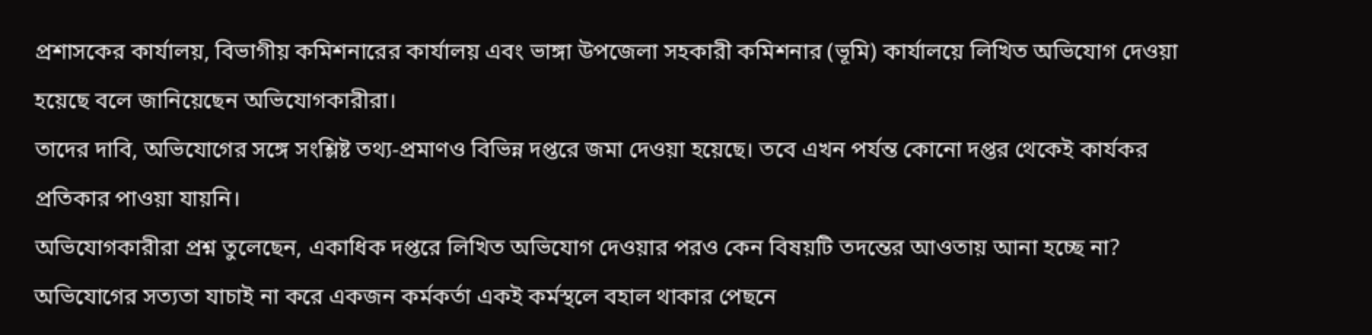প্রশাসকের কার্যালয়, বিভাগীয় কমিশনারের কার্যালয় এবং ভাঙ্গা উপজেলা সহকারী কমিশনার (ভূমি) কার্যালয়ে লিখিত অভিযোগ দেওয়া হয়েছে বলে জানিয়েছেন অভিযোগকারীরা।
তাদের দাবি, অভিযোগের সঙ্গে সংশ্লিষ্ট তথ্য-প্রমাণও বিভিন্ন দপ্তরে জমা দেওয়া হয়েছে। তবে এখন পর্যন্ত কোনো দপ্তর থেকেই কার্যকর প্রতিকার পাওয়া যায়নি।
অভিযোগকারীরা প্রশ্ন তুলেছেন, একাধিক দপ্তরে লিখিত অভিযোগ দেওয়ার পরও কেন বিষয়টি তদন্তের আওতায় আনা হচ্ছে না? অভিযোগের সত্যতা যাচাই না করে একজন কর্মকর্তা একই কর্মস্থলে বহাল থাকার পেছনে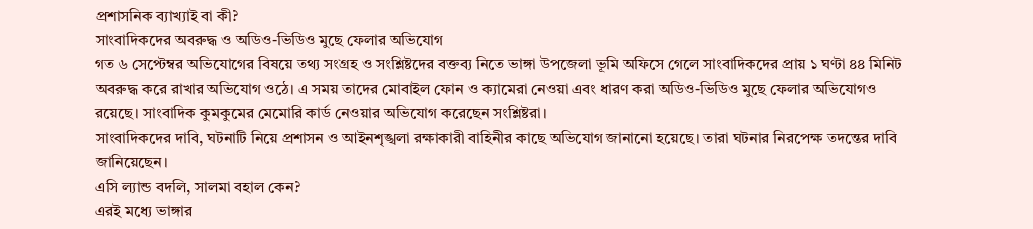প্রশাসনিক ব্যাখ্যাই বা কী?
সাংবাদিকদের অবরুদ্ধ ও অডিও-ভিডিও মুছে ফেলার অভিযোগ
গত ৬ সেপ্টেম্বর অভিযোগের বিষয়ে তথ্য সংগ্রহ ও সংশ্লিষ্টদের বক্তব্য নিতে ভাঙ্গা উপজেলা ভূমি অফিসে গেলে সাংবাদিকদের প্রায় ১ ঘণ্টা ৪৪ মিনিট অবরুদ্ধ করে রাখার অভিযোগ ওঠে। এ সময় তাদের মোবাইল ফোন ও ক্যামেরা নেওয়া এবং ধারণ করা অডিও-ভিডিও মুছে ফেলার অভিযোগও রয়েছে। সাংবাদিক কুমকুমের মেমোরি কার্ড নেওয়ার অভিযোগ করেছেন সংশ্লিষ্টরা।
সাংবাদিকদের দাবি, ঘটনাটি নিয়ে প্রশাসন ও আইনশৃঙ্খলা রক্ষাকারী বাহিনীর কাছে অভিযোগ জানানো হয়েছে। তারা ঘটনার নিরপেক্ষ তদন্তের দাবি জানিয়েছেন।
এসি ল্যান্ড বদলি, সালমা বহাল কেন?
এরই মধ্যে ভাঙ্গার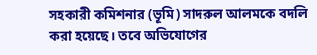সহকারী কমিশনার (ভূমি) সাদরুল আলমকে বদলি করা হয়েছে। তবে অভিযোগের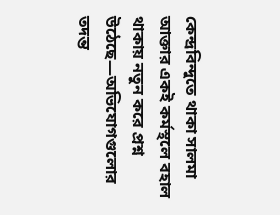কেন্দ্রবিন্দুতে থাকা সালমা আক্তার একই কর্মস্থলে বহাল থাকায় নতুন করে প্রশ্ন উঠেছে—অভিযোগগুলোর তদন্ত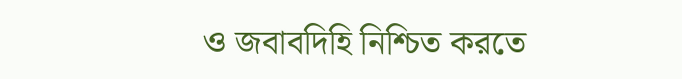ও জবাবদিহি নিশ্চিত করতে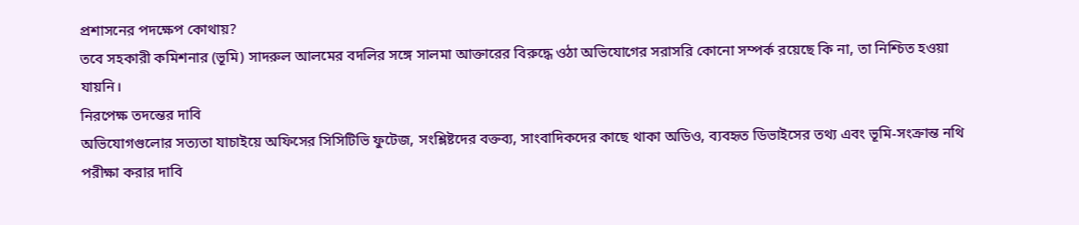প্রশাসনের পদক্ষেপ কোথায়?
তবে সহকারী কমিশনার (ভূমি) সাদরুল আলমের বদলির সঙ্গে সালমা আক্তারের বিরুদ্ধে ওঠা অভিযোগের সরাসরি কোনো সম্পর্ক রয়েছে কি না, তা নিশ্চিত হওয়া যায়নি।
নিরপেক্ষ তদন্তের দাবি
অভিযোগগুলোর সত্যতা যাচাইয়ে অফিসের সিসিটিভি ফুটেজ, সংশ্লিষ্টদের বক্তব্য, সাংবাদিকদের কাছে থাকা অডিও, ব্যবহৃত ডিভাইসের তথ্য এবং ভূমি-সংক্রান্ত নথি পরীক্ষা করার দাবি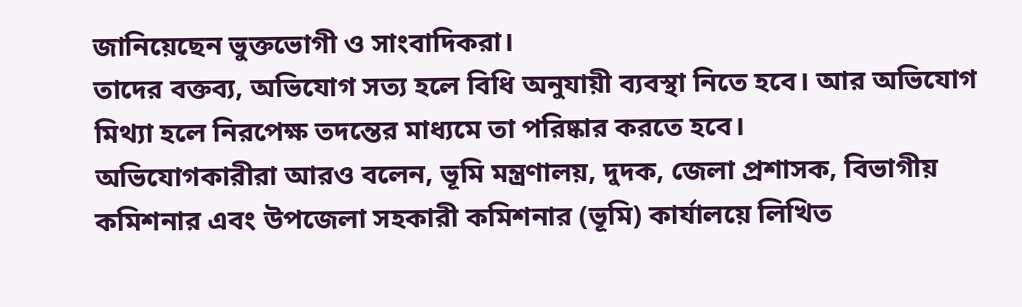জানিয়েছেন ভুক্তভোগী ও সাংবাদিকরা।
তাদের বক্তব্য, অভিযোগ সত্য হলে বিধি অনুযায়ী ব্যবস্থা নিতে হবে। আর অভিযোগ মিথ্যা হলে নিরপেক্ষ তদন্তের মাধ্যমে তা পরিষ্কার করতে হবে।
অভিযোগকারীরা আরও বলেন, ভূমি মন্ত্রণালয়, দুদক, জেলা প্রশাসক, বিভাগীয় কমিশনার এবং উপজেলা সহকারী কমিশনার (ভূমি) কার্যালয়ে লিখিত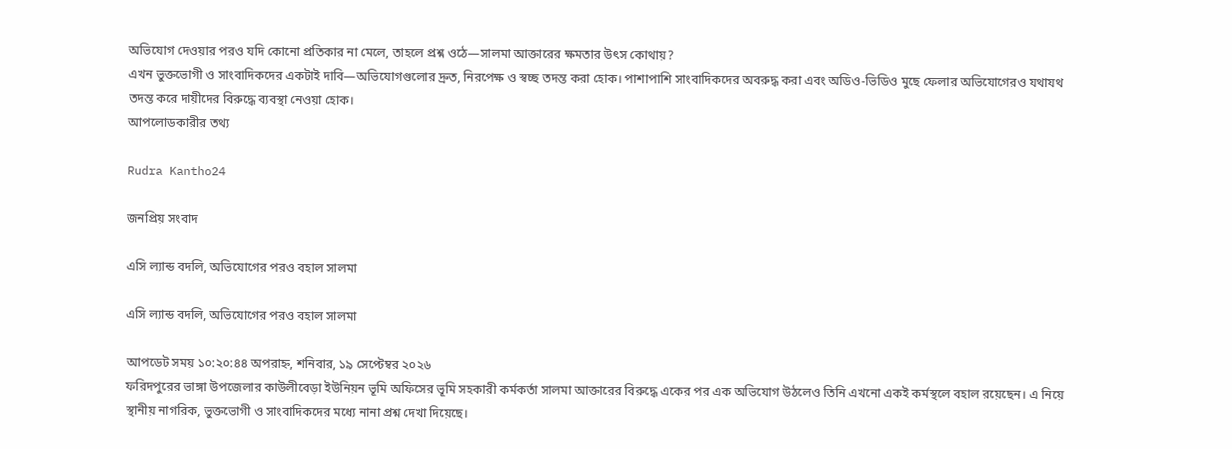অভিযোগ দেওয়ার পরও যদি কোনো প্রতিকার না মেলে, তাহলে প্রশ্ন ওঠে—সালমা আক্তারের ক্ষমতার উৎস কোথায়?
এখন ভুক্তভোগী ও সাংবাদিকদের একটাই দাবি—অভিযোগগুলোর দ্রুত, নিরপেক্ষ ও স্বচ্ছ তদন্ত করা হোক। পাশাপাশি সাংবাদিকদের অবরুদ্ধ করা এবং অডিও-ভিডিও মুছে ফেলার অভিযোগেরও যথাযথ তদন্ত করে দায়ীদের বিরুদ্ধে ব্যবস্থা নেওয়া হোক।
আপলোডকারীর তথ্য

Rudra Kantho24

জনপ্রিয় সংবাদ

এসি ল্যান্ড বদলি, অভিযোগের পরও বহাল সালমা

এসি ল্যান্ড বদলি, অভিযোগের পরও বহাল সালমা

আপডেট সময় ১০:২০:৪৪ অপরাহ্ন, শনিবার, ১৯ সেপ্টেম্বর ২০২৬
ফরিদপুরের ভাঙ্গা উপজেলার কাউলীবেড়া ইউনিয়ন ভূমি অফিসের ভূমি সহকারী কর্মকর্তা সালমা আক্তারের বিরুদ্ধে একের পর এক অভিযোগ উঠলেও তিনি এখনো একই কর্মস্থলে বহাল রয়েছেন। এ নিয়ে স্থানীয় নাগরিক, ভুক্তভোগী ও সাংবাদিকদের মধ্যে নানা প্রশ্ন দেখা দিয়েছে।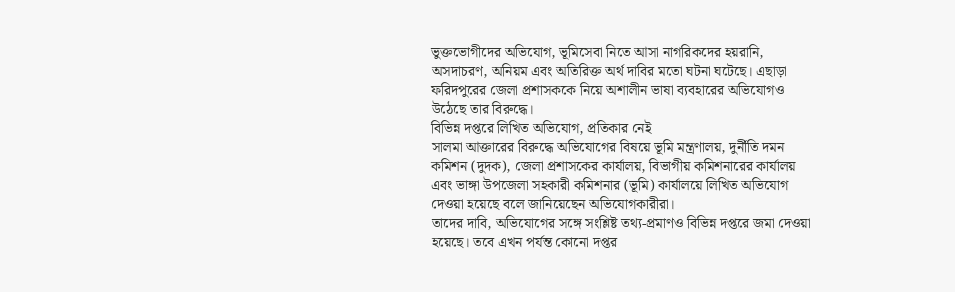ভুক্তভোগীদের অভিযোগ, ভূমিসেবা নিতে আসা নাগরিকদের হয়রানি, অসদাচরণ, অনিয়ম এবং অতিরিক্ত অর্থ দাবির মতো ঘটনা ঘটেছে। এছাড়া ফরিদপুরের জেলা প্রশাসককে নিয়ে অশালীন ভাষা ব্যবহারের অভিযোগও উঠেছে তার বিরুদ্ধে।
বিভিন্ন দপ্তরে লিখিত অভিযোগ, প্রতিকার নেই
সালমা আক্তারের বিরুদ্ধে অভিযোগের বিষয়ে ভূমি মন্ত্রণালয়, দুর্নীতি দমন কমিশন (দুদক), জেলা প্রশাসকের কার্যালয়, বিভাগীয় কমিশনারের কার্যালয় এবং ভাঙ্গা উপজেলা সহকারী কমিশনার (ভূমি) কার্যালয়ে লিখিত অভিযোগ দেওয়া হয়েছে বলে জানিয়েছেন অভিযোগকারীরা।
তাদের দাবি, অভিযোগের সঙ্গে সংশ্লিষ্ট তথ্য-প্রমাণও বিভিন্ন দপ্তরে জমা দেওয়া হয়েছে। তবে এখন পর্যন্ত কোনো দপ্তর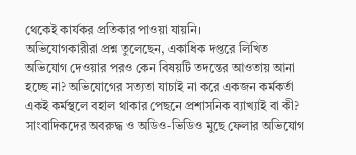থেকেই কার্যকর প্রতিকার পাওয়া যায়নি।
অভিযোগকারীরা প্রশ্ন তুলেছেন, একাধিক দপ্তরে লিখিত অভিযোগ দেওয়ার পরও কেন বিষয়টি তদন্তের আওতায় আনা হচ্ছে না? অভিযোগের সত্যতা যাচাই না করে একজন কর্মকর্তা একই কর্মস্থলে বহাল থাকার পেছনে প্রশাসনিক ব্যাখ্যাই বা কী?
সাংবাদিকদের অবরুদ্ধ ও অডিও-ভিডিও মুছে ফেলার অভিযোগ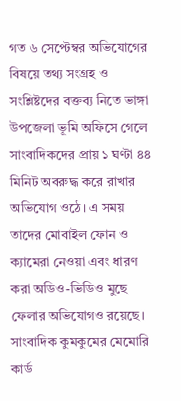গত ৬ সেপ্টেম্বর অভিযোগের বিষয়ে তথ্য সংগ্রহ ও সংশ্লিষ্টদের বক্তব্য নিতে ভাঙ্গা উপজেলা ভূমি অফিসে গেলে সাংবাদিকদের প্রায় ১ ঘণ্টা ৪৪ মিনিট অবরুদ্ধ করে রাখার অভিযোগ ওঠে। এ সময় তাদের মোবাইল ফোন ও ক্যামেরা নেওয়া এবং ধারণ করা অডিও-ভিডিও মুছে ফেলার অভিযোগও রয়েছে। সাংবাদিক কুমকুমের মেমোরি কার্ড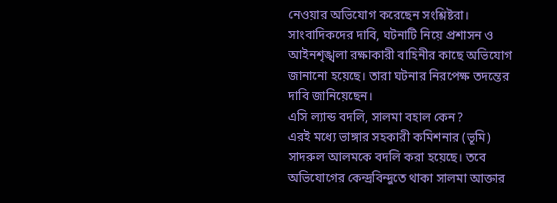নেওয়ার অভিযোগ করেছেন সংশ্লিষ্টরা।
সাংবাদিকদের দাবি, ঘটনাটি নিয়ে প্রশাসন ও আইনশৃঙ্খলা রক্ষাকারী বাহিনীর কাছে অভিযোগ জানানো হয়েছে। তারা ঘটনার নিরপেক্ষ তদন্তের দাবি জানিয়েছেন।
এসি ল্যান্ড বদলি, সালমা বহাল কেন?
এরই মধ্যে ভাঙ্গার সহকারী কমিশনার (ভূমি) সাদরুল আলমকে বদলি করা হয়েছে। তবে অভিযোগের কেন্দ্রবিন্দুতে থাকা সালমা আক্তার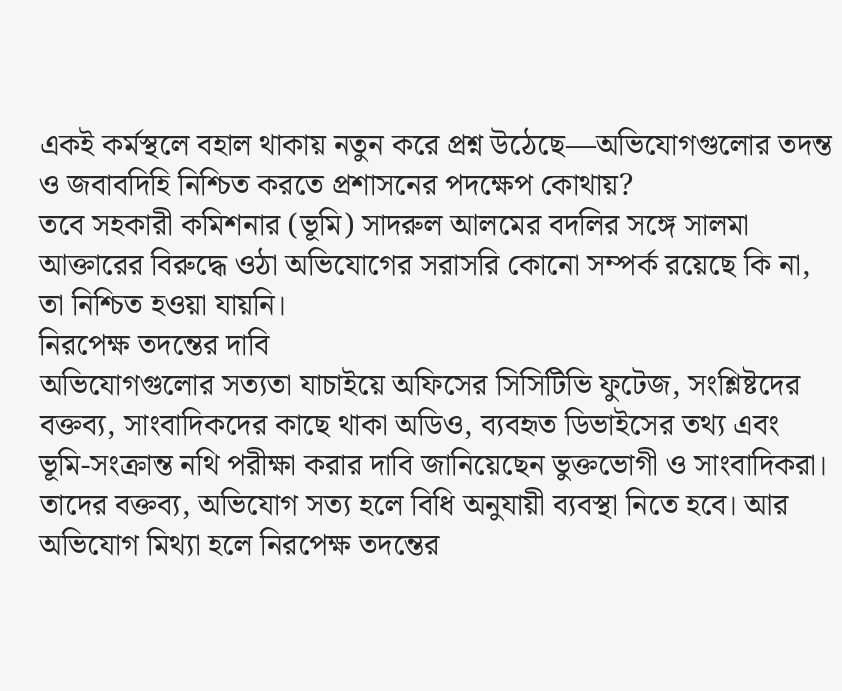একই কর্মস্থলে বহাল থাকায় নতুন করে প্রশ্ন উঠেছে—অভিযোগগুলোর তদন্ত ও জবাবদিহি নিশ্চিত করতে প্রশাসনের পদক্ষেপ কোথায়?
তবে সহকারী কমিশনার (ভূমি) সাদরুল আলমের বদলির সঙ্গে সালমা আক্তারের বিরুদ্ধে ওঠা অভিযোগের সরাসরি কোনো সম্পর্ক রয়েছে কি না, তা নিশ্চিত হওয়া যায়নি।
নিরপেক্ষ তদন্তের দাবি
অভিযোগগুলোর সত্যতা যাচাইয়ে অফিসের সিসিটিভি ফুটেজ, সংশ্লিষ্টদের বক্তব্য, সাংবাদিকদের কাছে থাকা অডিও, ব্যবহৃত ডিভাইসের তথ্য এবং ভূমি-সংক্রান্ত নথি পরীক্ষা করার দাবি জানিয়েছেন ভুক্তভোগী ও সাংবাদিকরা।
তাদের বক্তব্য, অভিযোগ সত্য হলে বিধি অনুযায়ী ব্যবস্থা নিতে হবে। আর অভিযোগ মিথ্যা হলে নিরপেক্ষ তদন্তের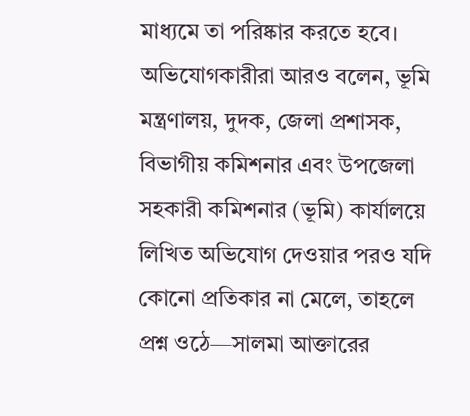মাধ্যমে তা পরিষ্কার করতে হবে।
অভিযোগকারীরা আরও বলেন, ভূমি মন্ত্রণালয়, দুদক, জেলা প্রশাসক, বিভাগীয় কমিশনার এবং উপজেলা সহকারী কমিশনার (ভূমি) কার্যালয়ে লিখিত অভিযোগ দেওয়ার পরও যদি কোনো প্রতিকার না মেলে, তাহলে প্রশ্ন ওঠে—সালমা আক্তারের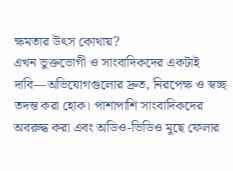ক্ষমতার উৎস কোথায়?
এখন ভুক্তভোগী ও সাংবাদিকদের একটাই দাবি—অভিযোগগুলোর দ্রুত, নিরপেক্ষ ও স্বচ্ছ তদন্ত করা হোক। পাশাপাশি সাংবাদিকদের অবরুদ্ধ করা এবং অডিও-ভিডিও মুছে ফেলার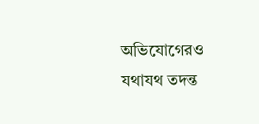অভিযোগেরও যথাযথ তদন্ত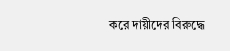করে দায়ীদের বিরুদ্ধে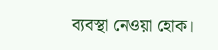ব্যবস্থা নেওয়া হোক।